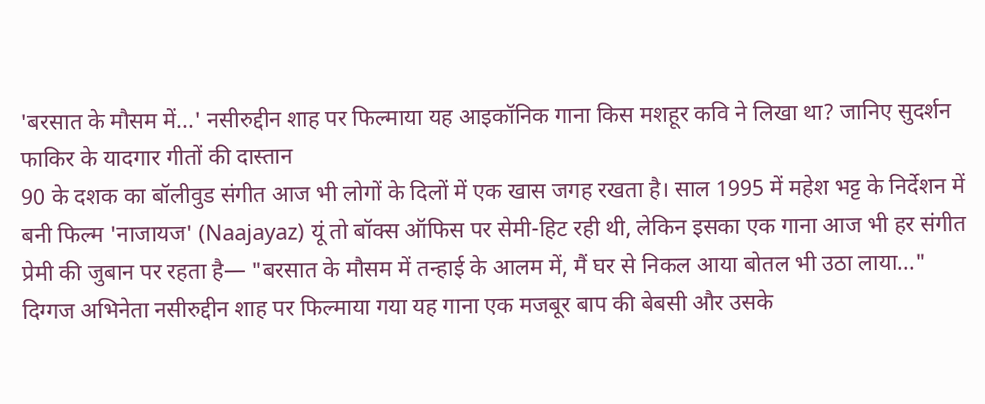'बरसात के मौसम में...' नसीरुद्दीन शाह पर फिल्माया यह आइकॉनिक गाना किस मशहूर कवि ने लिखा था? जानिए सुदर्शन फाकिर के यादगार गीतों की दास्तान
90 के दशक का बॉलीवुड संगीत आज भी लोगों के दिलों में एक खास जगह रखता है। साल 1995 में महेश भट्ट के निर्देशन में बनी फिल्म 'नाजायज' (Naajayaz) यूं तो बॉक्स ऑफिस पर सेमी-हिट रही थी, लेकिन इसका एक गाना आज भी हर संगीत प्रेमी की जुबान पर रहता है— "बरसात के मौसम में तन्हाई के आलम में, मैं घर से निकल आया बोतल भी उठा लाया..."
दिग्गज अभिनेता नसीरुद्दीन शाह पर फिल्माया गया यह गाना एक मजबूर बाप की बेबसी और उसके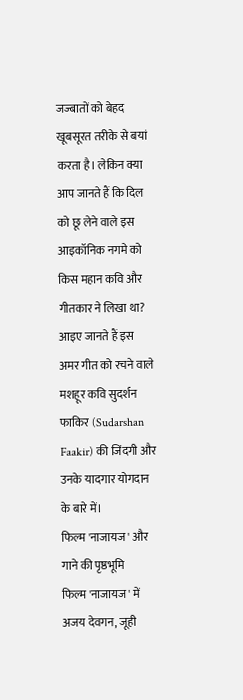जज्बातों को बेहद खूबसूरत तरीके से बयां करता है। लेकिन क्या आप जानते हैं कि दिल को छू लेने वाले इस आइकॉनिक नगमे को किस महान कवि और गीतकार ने लिखा था?
आइए जानते हैं इस अमर गीत को रचने वाले मशहूर कवि सुदर्शन फाकिर (Sudarshan Faakir) की जिंदगी और उनके यादगार योगदान के बारे में।
फिल्म 'नाजायज' और गाने की पृष्ठभूमि
फिल्म 'नाजायज' में अजय देवगन, जूही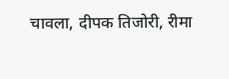चावला, दीपक तिजोरी, रीमा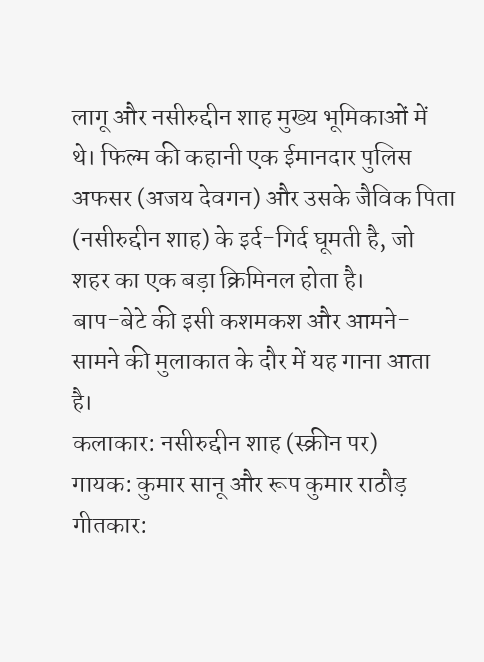लागू और नसीरुद्दीन शाह मुख्य भूमिकाओं में थे। फिल्म की कहानी एक ईमानदार पुलिस अफसर (अजय देवगन) और उसके जैविक पिता (नसीरुद्दीन शाह) के इर्द-गिर्द घूमती है, जो शहर का एक बड़ा क्रिमिनल होता है।
बाप-बेटे की इसी कशमकश और आमने-सामने की मुलाकात के दौर में यह गाना आता है।
कलाकार: नसीरुद्दीन शाह (स्क्रीन पर)
गायक: कुमार सानू और रूप कुमार राठौड़
गीतकार: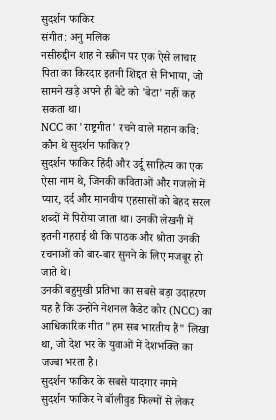सुदर्शन फाकिर
संगीत: अनु मलिक
नसीरुद्दीन शाह ने स्क्रीन पर एक ऐसे लाचार पिता का किरदार इतनी शिद्दत से निभाया, जो सामने खड़े अपने ही बेटे को 'बेटा' नहीं कह सकता था।
NCC का 'राष्ट्रगीत' रचने वाले महान कवि: कौन थे सुदर्शन फाकिर?
सुदर्शन फाकिर हिंदी और उर्दू साहित्य का एक ऐसा नाम थे, जिनकी कविताओं और गजलों में प्यार, दर्द और मानवीय एहसासों को बेहद सरल शब्दों में पिरोया जाता था। उनकी लेखनी में इतनी गहराई थी कि पाठक और श्रोता उनकी रचनाओं को बार-बार सुनने के लिए मजबूर हो जाते थे।
उनकी बहुमुखी प्रतिभा का सबसे बड़ा उदाहरण यह है कि उन्होंने नेशनल कैडेट कोर (NCC) का आधिकारिक गीत "हम सब भारतीय हैं" लिखा था, जो देश भर के युवाओं में देशभक्ति का जज्बा भरता है।
सुदर्शन फाकिर के सबसे यादगार नगमे
सुदर्शन फाकिर ने बॉलीवुड फिल्मों से लेकर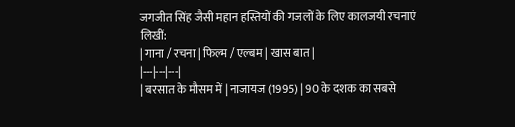जगजीत सिंह जैसी महान हस्तियों की गजलों के लिए कालजयी रचनाएं लिखीं:
| गाना / रचना | फिल्म / एल्बम | खास बात |
|---|---|---|
| बरसात के मौसम में | नाजायज (1995) | 90 के दशक का सबसे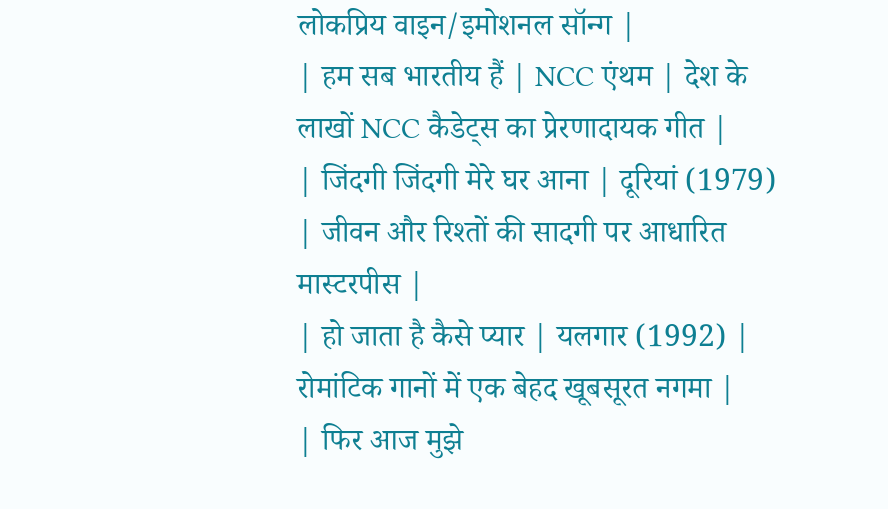लोकप्रिय वाइन/इमोशनल सॉन्ग |
| हम सब भारतीय हैं | NCC एंथम | देश के लाखों NCC कैडेट्स का प्रेरणादायक गीत |
| जिंदगी जिंदगी मेरे घर आना | दूरियां (1979) | जीवन और रिश्तों की सादगी पर आधारित मास्टरपीस |
| हो जाता है कैसे प्यार | यलगार (1992) | रोमांटिक गानों में एक बेहद खूबसूरत नगमा |
| फिर आज मुझे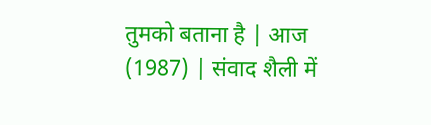तुमको बताना है | आज (1987) | संवाद शैली में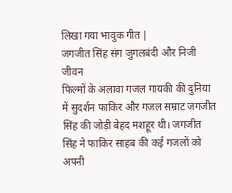लिखा गया भावुक गीत |
जगजीत सिंह संग जुगलबंदी और निजी जीवन
फिल्मों के अलावा गजल गायकी की दुनिया में सुदर्शन फाकिर और गजल सम्राट जगजीत सिंह की जोड़ी बेहद मशहूर थी। जगजीत सिंह ने फाकिर साहब की कई गजलों को अपनी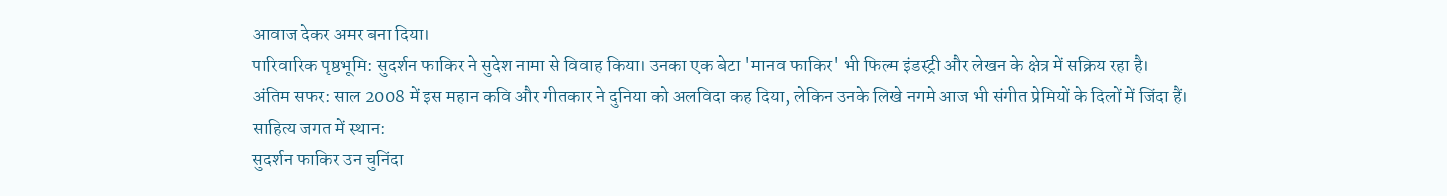आवाज देकर अमर बना दिया।
पारिवारिक पृष्ठभूमि: सुदर्शन फाकिर ने सुदेश नामा से विवाह किया। उनका एक बेटा 'मानव फाकिर' भी फिल्म इंडस्ट्री और लेखन के क्षेत्र में सक्रिय रहा है।
अंतिम सफर: साल 2008 में इस महान कवि और गीतकार ने दुनिया को अलविदा कह दिया, लेकिन उनके लिखे नगमे आज भी संगीत प्रेमियों के दिलों में जिंदा हैं।
साहित्य जगत में स्थान:
सुदर्शन फाकिर उन चुनिंदा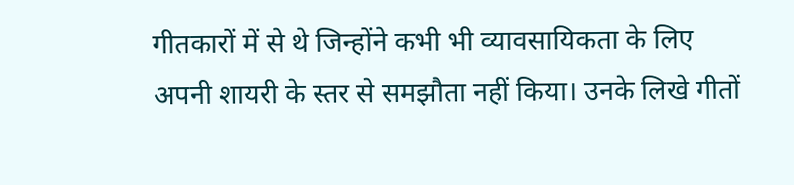गीतकारों में से थे जिन्होंने कभी भी व्यावसायिकता के लिए अपनी शायरी के स्तर से समझौता नहीं किया। उनके लिखे गीतों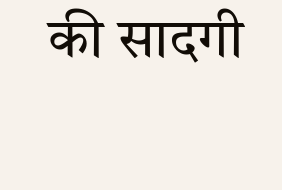की सादगी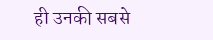ही उनकी सबसे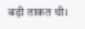बड़ी ताकत थी।